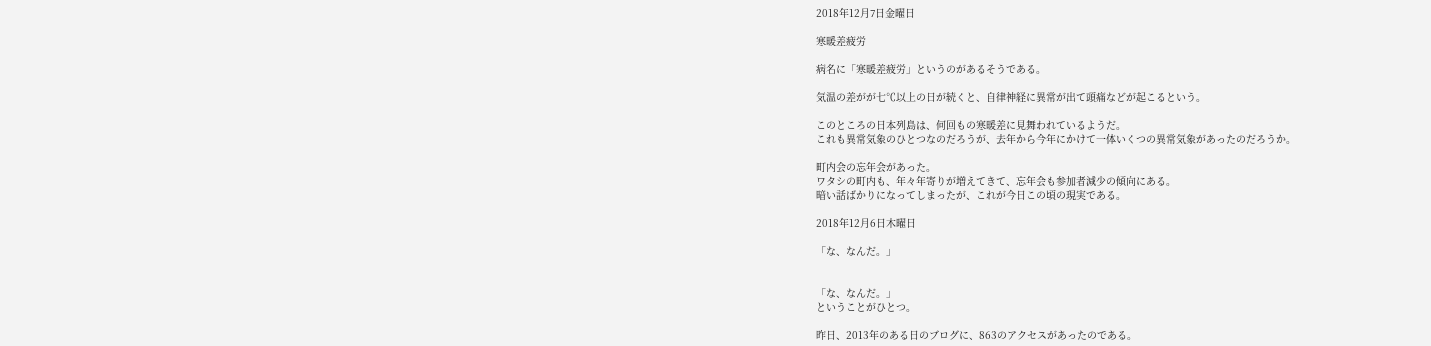2018年12月7日金曜日

寒暖差疲労

病名に「寒暖差疲労」というのがあるそうである。

気温の差がが七℃以上の日が続くと、自律神経に異常が出て頭痛などが起こるという。

このところの日本列島は、何回もの寒暖差に見舞われているようだ。
これも異常気象のひとつなのだろうが、去年から今年にかけて一体いくつの異常気象があったのだろうか。

町内会の忘年会があった。
ワタシの町内も、年々年寄りが増えてきて、忘年会も参加者減少の傾向にある。
暗い話ばかりになってしまったが、これが今日この頃の現実である。

2018年12月6日木曜日

「な、なんだ。」


「な、なんだ。」
ということがひとつ。

昨日、2013年のある日のブログに、863のアクセスがあったのである。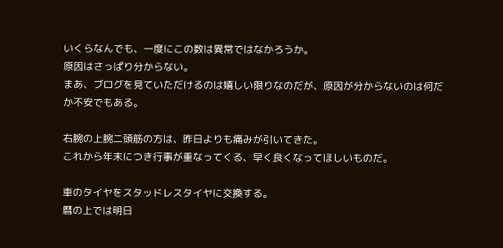いくらなんでも、一度にこの数は異常ではなかろうか。
原因はさっぱり分からない。
まあ、ブログを見ていただけるのは嬉しい限りなのだが、原因が分からないのは何だか不安でもある。

右腕の上腕二頭筋の方は、昨日よりも痛みが引いてきた。
これから年末につき行事が重なってくる、早く良くなってほしいものだ。

車のタイヤをスタッドレスタイヤに交換する。
暦の上では明日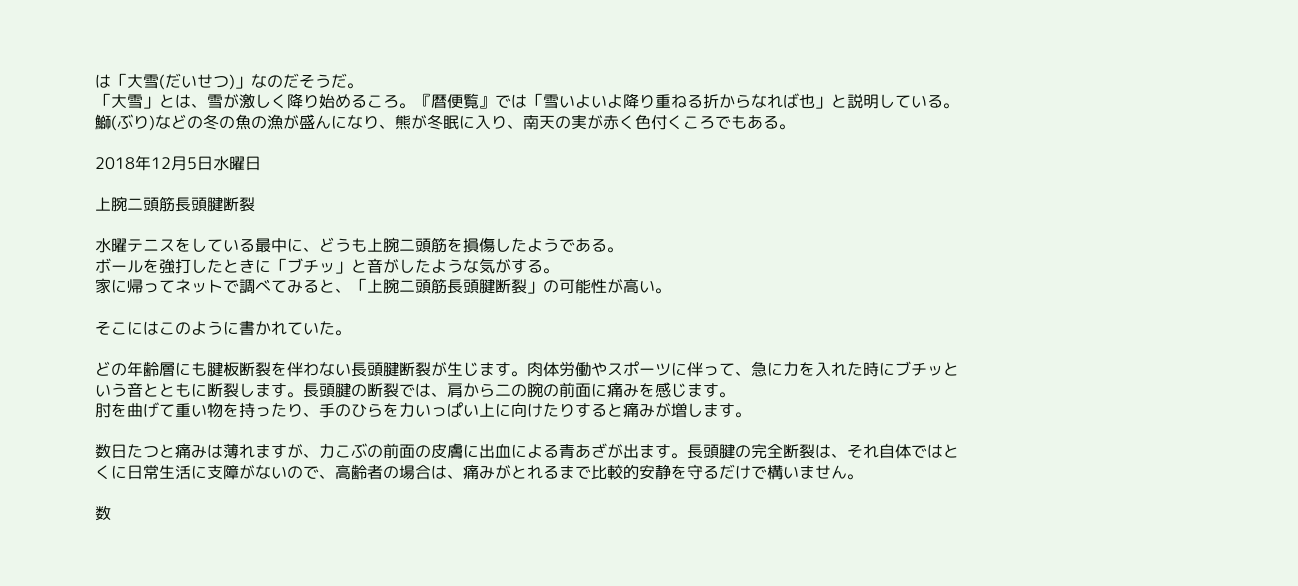は「大雪(だいせつ)」なのだそうだ。
「大雪」とは、雪が激しく降り始めるころ。『暦便覧』では「雪いよいよ降り重ねる折からなれば也」と説明している。
鰤(ぶり)などの冬の魚の漁が盛んになり、熊が冬眠に入り、南天の実が赤く色付くころでもある。

2018年12月5日水曜日

上腕二頭筋長頭腱断裂

水曜テニスをしている最中に、どうも上腕二頭筋を損傷したようである。
ボールを強打したときに「ブチッ」と音がしたような気がする。
家に帰ってネットで調べてみると、「上腕二頭筋長頭腱断裂」の可能性が高い。

そこにはこのように書かれていた。

どの年齢層にも腱板断裂を伴わない長頭腱断裂が生じます。肉体労働やスポーツに伴って、急に力を入れた時にブチッという音とともに断裂します。長頭腱の断裂では、肩から二の腕の前面に痛みを感じます。
肘を曲げて重い物を持ったり、手のひらを力いっぱい上に向けたりすると痛みが増します。

数日たつと痛みは薄れますが、力こぶの前面の皮膚に出血による青あざが出ます。長頭腱の完全断裂は、それ自体ではとくに日常生活に支障がないので、高齢者の場合は、痛みがとれるまで比較的安静を守るだけで構いません。

数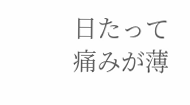日たって痛みが薄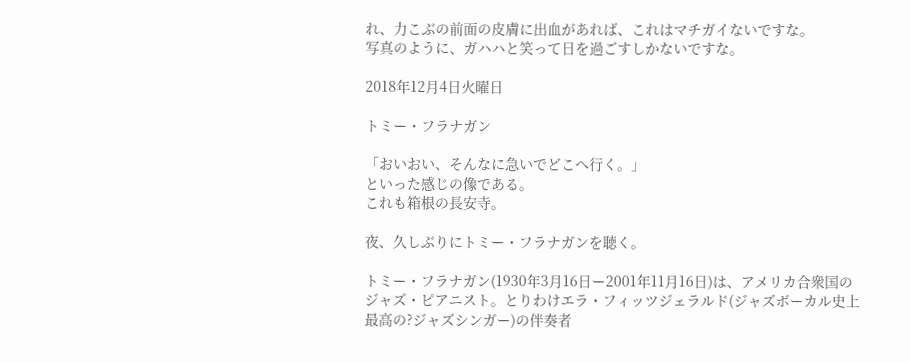れ、力こぶの前面の皮膚に出血があれば、これはマチガイないですな。
写真のように、ガハハと笑って日を過ごすしかないですな。

2018年12月4日火曜日

トミー・フラナガン

「おいおい、そんなに急いでどこへ行く。」
といった感じの像である。
これも箱根の長安寺。

夜、久しぶりにトミー・フラナガンを聴く。

トミー・フラナガン(1930年3月16日ー2001年11月16日)は、アメリカ合衆国のジャズ・ピアニスト。とりわけエラ・フィッツジェラルド(ジャズボーカル史上最高の?ジャズシンガー)の伴奏者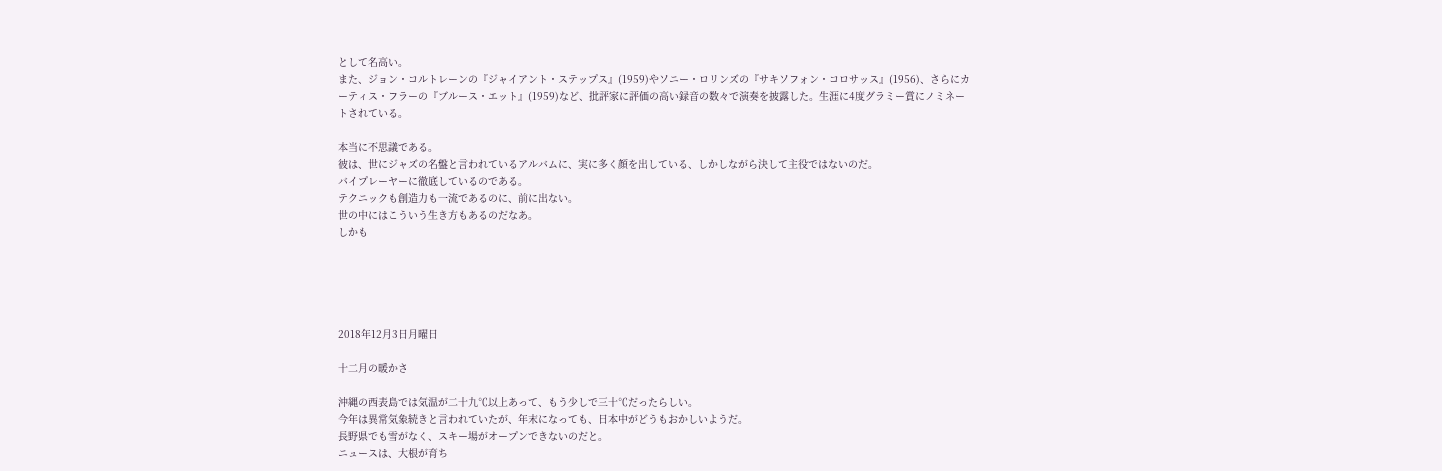として名高い。
また、ジョン・コルトレーンの『ジャイアント・ステップス』(1959)やソニー・ロリンズの『サキソフォン・コロサッス』(1956)、さらにカーティス・フラーの『ブルース・エット』(1959)など、批評家に評価の高い録音の数々で演奏を披露した。生涯に4度グラミー賞にノミネートされている。

本当に不思議である。
彼は、世にジャズの名盤と言われているアルバムに、実に多く顔を出している、しかしながら決して主役ではないのだ。
バイプレーヤーに徹底しているのである。
テクニックも創造力も一流であるのに、前に出ない。
世の中にはこういう生き方もあるのだなあ。
しかも





2018年12月3日月曜日

十二月の暖かさ

沖縄の西表島では気温が二十九℃以上あって、もう少しで三十℃だったらしい。
今年は異常気象続きと言われていたが、年末になっても、日本中がどうもおかしいようだ。
長野県でも雪がなく、スキー場がオープンできないのだと。
ニュースは、大根が育ち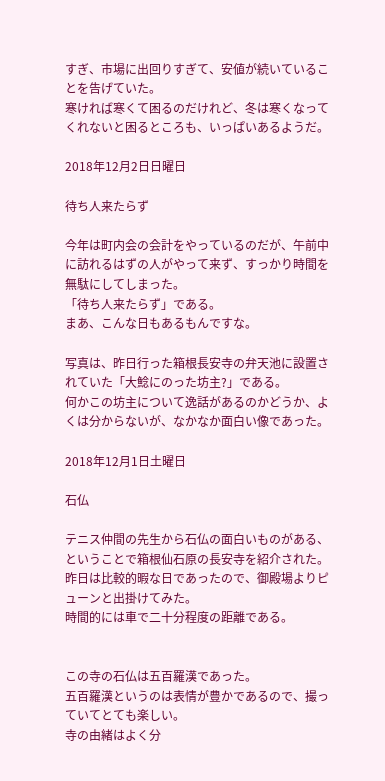すぎ、市場に出回りすぎて、安値が続いていることを告げていた。
寒ければ寒くて困るのだけれど、冬は寒くなってくれないと困るところも、いっぱいあるようだ。

2018年12月2日日曜日

待ち人来たらず

今年は町内会の会計をやっているのだが、午前中に訪れるはずの人がやって来ず、すっかり時間を無駄にしてしまった。
「待ち人来たらず」である。
まあ、こんな日もあるもんですな。

写真は、昨日行った箱根長安寺の弁天池に設置されていた「大鯰にのった坊主?」である。
何かこの坊主について逸話があるのかどうか、よくは分からないが、なかなか面白い像であった。

2018年12月1日土曜日

石仏

テニス仲間の先生から石仏の面白いものがある、ということで箱根仙石原の長安寺を紹介された。
昨日は比較的暇な日であったので、御殿場よりピューンと出掛けてみた。
時間的には車で二十分程度の距離である。


この寺の石仏は五百羅漢であった。
五百羅漢というのは表情が豊かであるので、撮っていてとても楽しい。
寺の由緒はよく分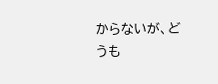からないが、どうも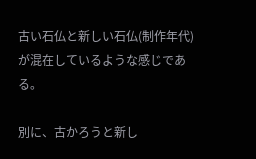古い石仏と新しい石仏(制作年代)が混在しているような感じである。

別に、古かろうと新し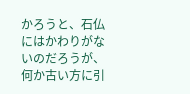かろうと、石仏にはかわりがないのだろうが、何か古い方に引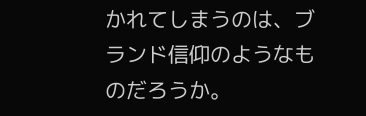かれてしまうのは、ブランド信仰のようなものだろうか。